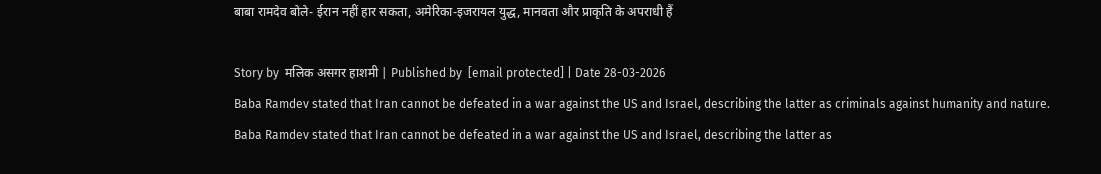बाबा रामदेव बोले- ईरान नहीं हार सकता, अमेरिका-इजरायल युद्ध, मानवता और प्राकृति के अपराधी हैं

Story by  मलिक असगर हाशमी | Published by  [email protected] | Date 28-03-2026
Baba Ramdev stated that Iran cannot be defeated in a war against the US and Israel, describing the latter as criminals against humanity and nature.
Baba Ramdev stated that Iran cannot be defeated in a war against the US and Israel, describing the latter as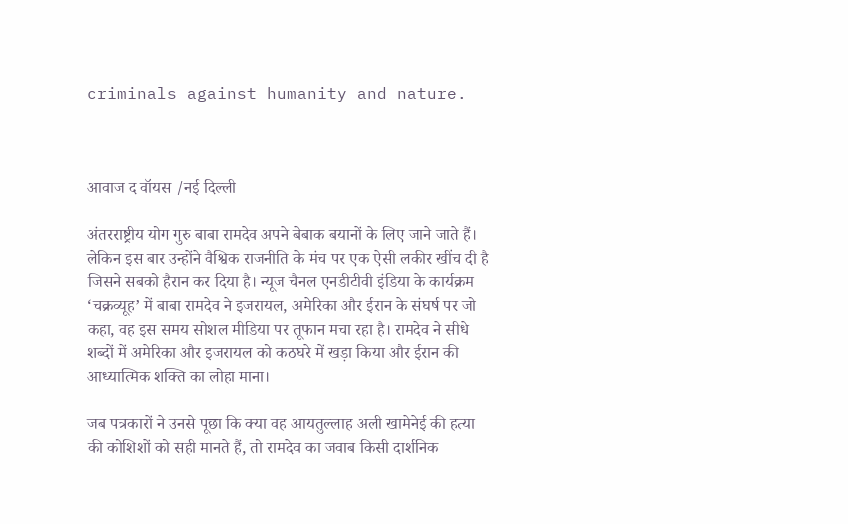criminals against humanity and nature.



आवाज द वॉयस /नई दिल्ली

अंतरराष्ट्रीय योग गुरु बाबा रामदेव अपने बेबाक बयानों के लिए जाने जाते हैं। लेकिन इस बार उन्होंने वैश्विक राजनीति के मंच पर एक ऐसी लकीर खींच दी है जिसने सबको हैरान कर दिया है। न्यूज चैनल एनडीटीवी इंडिया के कार्यक्रम ‘चक्रव्यूह’ में बाबा रामदेव ने इजरायल, अमेरिका और ईरान के संघर्ष पर जो कहा, वह इस समय सोशल मीडिया पर तूफान मचा रहा है। रामदेव ने सीधे शब्दों में अमेरिका और इजरायल को कठघरे में खड़ा किया और ईरान की आध्यात्मिक शक्ति का लोहा माना।

जब पत्रकारों ने उनसे पूछा कि क्या वह आयतुल्लाह अली खामेनेई की हत्या की कोशिशों को सही मानते हैं, तो रामदेव का जवाब किसी दार्शनिक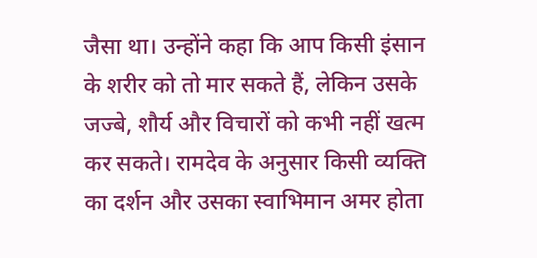जैसा था। उन्होंने कहा कि आप किसी इंसान के शरीर को तो मार सकते हैं, लेकिन उसके जज्बे, शौर्य और विचारों को कभी नहीं खत्म कर सकते। रामदेव के अनुसार किसी व्यक्ति का दर्शन और उसका स्वाभिमान अमर होता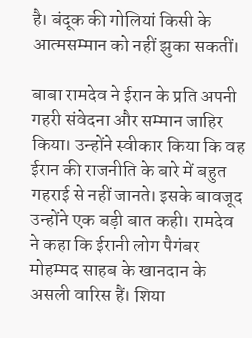है। बंदूक की गोलियां किसी के आत्मसम्मान को नहीं झुका सकतीं।

बाबा रामदेव ने ईरान के प्रति अपनी गहरी संवेदना और सम्मान जाहिर किया। उन्होंने स्वीकार किया कि वह ईरान की राजनीति के बारे में बहुत गहराई से नहीं जानते। इसके बावजूद उन्होंने एक बड़ी बात कही। रामदेव ने कहा कि ईरानी लोग पैगंबर मोहम्मद साहब के खानदान के असली वारिस हैं। शिया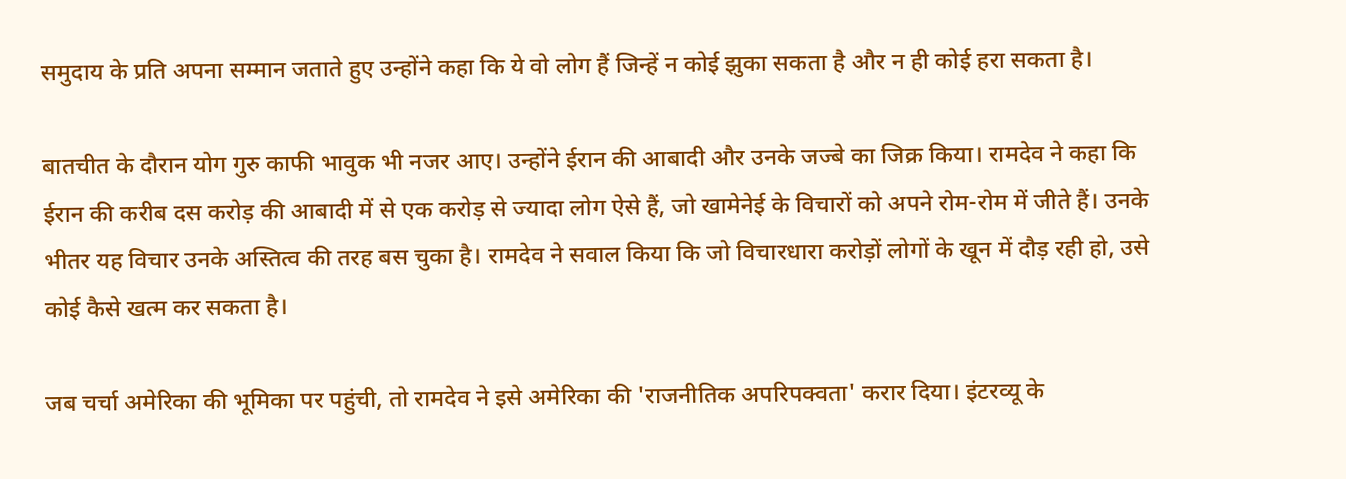समुदाय के प्रति अपना सम्मान जताते हुए उन्होंने कहा कि ये वो लोग हैं जिन्हें न कोई झुका सकता है और न ही कोई हरा सकता है।

बातचीत के दौरान योग गुरु काफी भावुक भी नजर आए। उन्होंने ईरान की आबादी और उनके जज्बे का जिक्र किया। रामदेव ने कहा कि ईरान की करीब दस करोड़ की आबादी में से एक करोड़ से ज्यादा लोग ऐसे हैं, जो खामेनेई के विचारों को अपने रोम-रोम में जीते हैं। उनके भीतर यह विचार उनके अस्तित्व की तरह बस चुका है। रामदेव ने सवाल किया कि जो विचारधारा करोड़ों लोगों के खून में दौड़ रही हो, उसे कोई कैसे खत्म कर सकता है।

जब चर्चा अमेरिका की भूमिका पर पहुंची, तो रामदेव ने इसे अमेरिका की 'राजनीतिक अपरिपक्वता' करार दिया। इंटरव्यू के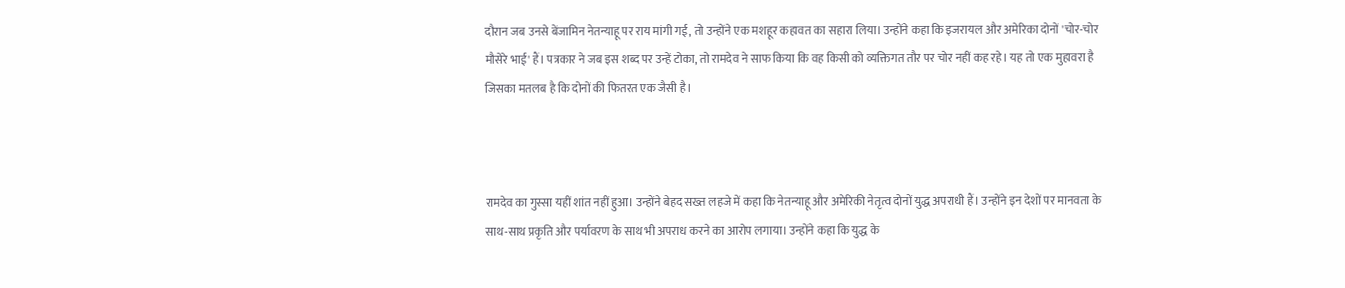दौरान जब उनसे बेंजामिन नेतन्याहू पर राय मांगी गई, तो उन्होंने एक मशहूर कहावत का सहारा लिया। उन्होंने कहा कि इजरायल और अमेरिका दोनों 'चोर-चोर मौसेरे भाई' हैं। पत्रकार ने जब इस शब्द पर उन्हें टोका, तो रामदेव ने साफ किया कि वह किसी को व्यक्तिगत तौर पर चोर नहीं कह रहे। यह तो एक मुहावरा है जिसका मतलब है कि दोनों की फितरत एक जैसी है।



रामदेव का गुस्सा यहीं शांत नहीं हुआ। उन्होंने बेहद सख्त लहजे में कहा कि नेतन्याहू और अमेरिकी नेतृत्व दोनों युद्ध अपराधी हैं। उन्होंने इन देशों पर मानवता के साथ-साथ प्रकृति और पर्यावरण के साथ भी अपराध करने का आरोप लगाया। उन्होंने कहा कि युद्ध के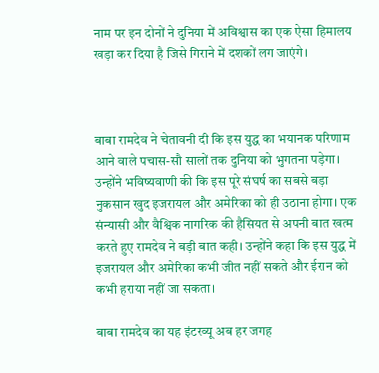नाम पर इन दोनों ने दुनिया में अविश्वास का एक ऐसा हिमालय खड़ा कर दिया है जिसे गिराने में दशकों लग जाएंगे।



बाबा रामदेव ने चेतावनी दी कि इस युद्ध का भयानक परिणाम आने वाले पचास-सौ सालों तक दुनिया को भुगतना पड़ेगा। उन्होंने भविष्यवाणी की कि इस पूरे संघर्ष का सबसे बड़ा नुकसान खुद इजरायल और अमेरिका को ही उठाना होगा। एक संन्यासी और वैश्विक नागरिक की हैसियत से अपनी बात खत्म करते हुए रामदेव ने बड़ी बात कही। उन्होंने कहा कि इस युद्ध में इजरायल और अमेरिका कभी जीत नहीं सकते और ईरान को कभी हराया नहीं जा सकता।

बाबा रामदेव का यह इंटरव्यू अब हर जगह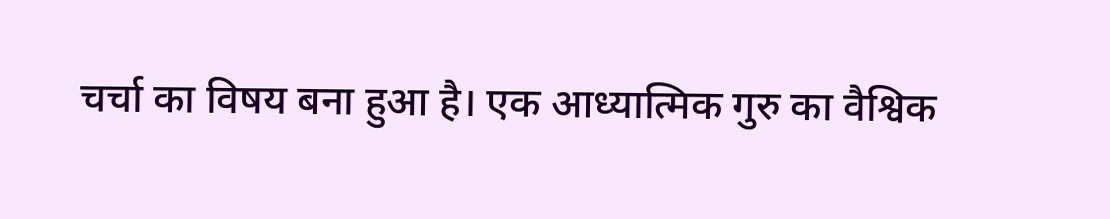चर्चा का विषय बना हुआ है। एक आध्यात्मिक गुरु का वैश्विक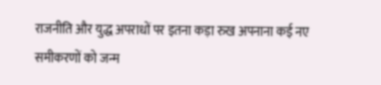राजनीति और युद्ध अपराधों पर इतना कड़ा रुख अपनाना कई नए समीकरणों को जन्म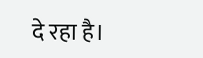दे रहा है।